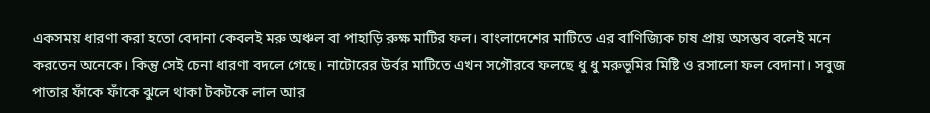একসময় ধারণা করা হতো বেদানা কেবলই মরু অঞ্চল বা পাহাড়ি রুক্ষ মাটির ফল। বাংলাদেশের মাটিতে এর বাণিজ্যিক চাষ প্রায় অসম্ভব বলেই মনে করতেন অনেকে। কিন্তু সেই চেনা ধারণা বদলে গেছে। নাটোরের উর্বর মাটিতে এখন সগৌরবে ফলছে ধু ধু মরুভূমির মিষ্টি ও রসালো ফল বেদানা। সবুজ পাতার ফাঁকে ফাঁকে ঝুলে থাকা টকটকে লাল আর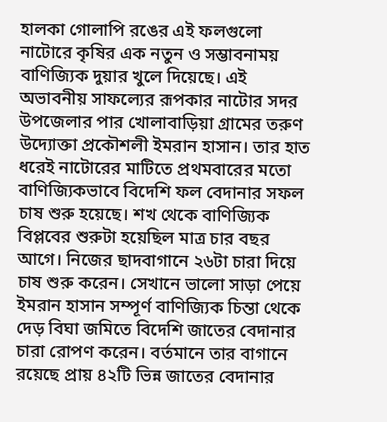হালকা গোলাপি রঙের এই ফলগুলো নাটোরে কৃষির এক নতুন ও সম্ভাবনাময় বাণিজ্যিক দুয়ার খুলে দিয়েছে। এই অভাবনীয় সাফল্যের রূপকার নাটোর সদর উপজেলার পার খোলাবাড়িয়া গ্রামের তরুণ উদ্যোক্তা প্রকৌশলী ইমরান হাসান। তার হাত ধরেই নাটোরের মাটিতে প্রথমবারের মতো বাণিজ্যিকভাবে বিদেশি ফল বেদানার সফল চাষ শুরু হয়েছে। শখ থেকে বাণিজ্যিক বিপ্লবের শুরুটা হয়েছিল মাত্র চার বছর আগে। নিজের ছাদবাগানে ২৬টা চারা দিয়ে চাষ শুরু করেন। সেখানে ভালো সাড়া পেয়ে ইমরান হাসান সম্পূর্ণ বাণিজ্যিক চিন্তা থেকে দেড় বিঘা জমিতে বিদেশি জাতের বেদানার চারা রোপণ করেন। বর্তমানে তার বাগানে রয়েছে প্রায় ৪২টি ভিন্ন জাতের বেদানার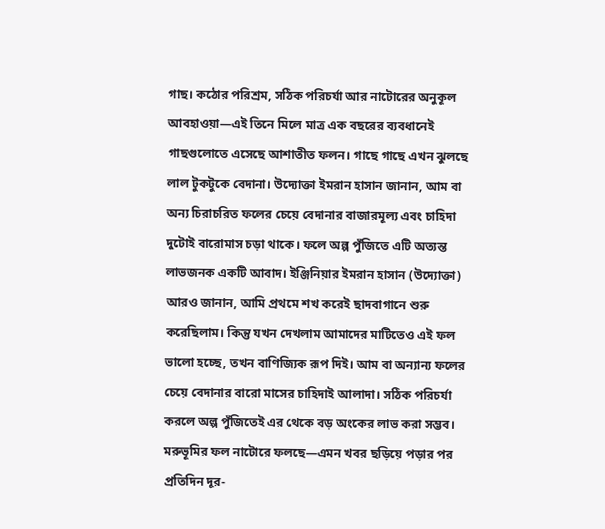গাছ। কঠোর পরিশ্রম, সঠিক পরিচর্যা আর নাটোরের অনুকূল আবহাওয়া—এই তিনে মিলে মাত্র এক বছরের ব্যবধানেই গাছগুলোতে এসেছে আশাতীত ফলন। গাছে গাছে এখন ঝুলছে লাল টুকটুকে বেদানা। উদ্যোক্তা ইমরান হাসান জানান, আম বা অন্য চিরাচরিত ফলের চেয়ে বেদানার বাজারমূল্য এবং চাহিদা দুটোই বারোমাস চড়া থাকে। ফলে অল্প পুঁজিতে এটি অত্যন্ত লাভজনক একটি আবাদ। ইঞ্জিনিয়ার ইমরান হাসান (উদ্যোক্তা) আরও জানান, আমি প্রথমে শখ করেই ছাদবাগানে শুরু করেছিলাম। কিন্তু যখন দেখলাম আমাদের মাটিতেও এই ফল ভালো হচ্ছে, তখন বাণিজ্যিক রূপ দিই। আম বা অন্যান্য ফলের চেয়ে বেদানার বারো মাসের চাহিদাই আলাদা। সঠিক পরিচর্যা করলে অল্প পুঁজিতেই এর থেকে বড় অংকের লাভ করা সম্ভব। মরুভূমির ফল নাটোরে ফলছে—এমন খবর ছড়িয়ে পড়ার পর প্রতিদিন দূর-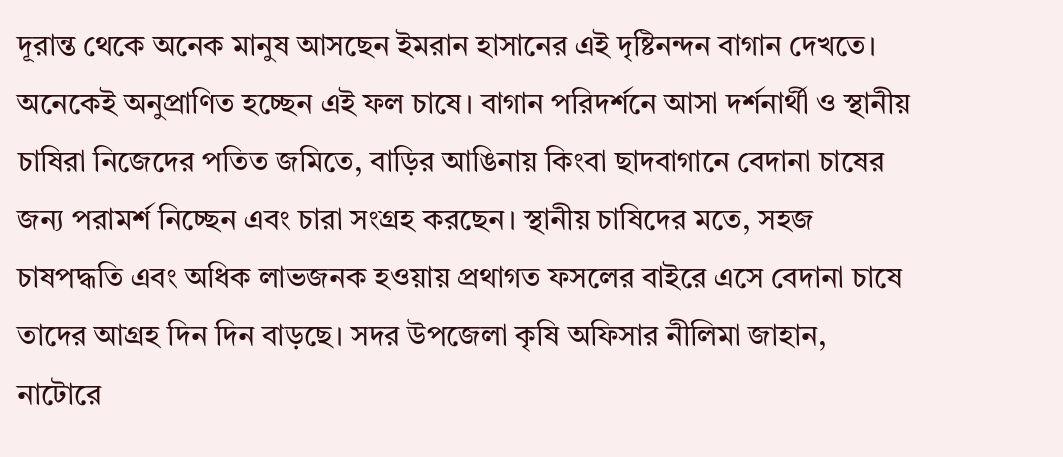দূরান্ত থেকে অনেক মানুষ আসছেন ইমরান হাসানের এই দৃষ্টিনন্দন বাগান দেখতে। অনেকেই অনুপ্রাণিত হচ্ছেন এই ফল চাষে। বাগান পরিদর্শনে আসা দর্শনার্থী ও স্থানীয় চাষিরা নিজেদের পতিত জমিতে, বাড়ির আঙিনায় কিংবা ছাদবাগানে বেদানা চাষের জন্য পরামর্শ নিচ্ছেন এবং চারা সংগ্রহ করছেন। স্থানীয় চাষিদের মতে, সহজ চাষপদ্ধতি এবং অধিক লাভজনক হওয়ায় প্রথাগত ফসলের বাইরে এসে বেদানা চাষে তাদের আগ্রহ দিন দিন বাড়ছে। সদর উপজেলা কৃষি অফিসার নীলিমা জাহান, নাটোরে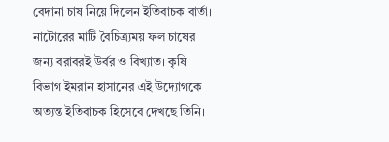বেদানা চাষ নিয়ে দিলেন ইতিবাচক বার্তা। নাটোরের মাটি বৈচিত্র্যময় ফল চাষের জন্য বরাবরই উর্বর ও বিখ্যাত। কৃষি বিভাগ ইমরান হাসানের এই উদ্যোগকে অত্যন্ত ইতিবাচক হিসেবে দেখছে তিনি।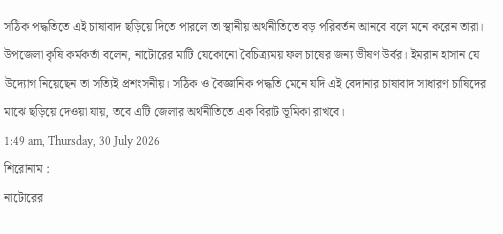সঠিক পদ্ধতিতে এই চাষাবাদ ছড়িয়ে দিতে পারলে তা স্থানীয় অর্থনীতিতে বড় পরিবর্তন আনবে বলে মনে করেন তারা। উপজেলা কৃষি কর্মকর্তা বলেন, নাটোরের মাটি যেকোনো বৈচিত্র্যময় ফল চাষের জন্য ভীষণ উর্বর। ইমরান হাসান যে উদ্যোগ নিয়েছেন তা সত্যিই প্রশংসনীয়। সঠিক ও বৈজ্ঞানিক পদ্ধতি মেনে যদি এই বেদানার চাষাবাদ সাধারণ চাষিদের মাঝে ছড়িয়ে দেওয়া যায়, তবে এটি জেলার অর্থনীতিতে এক বিরাট ভূমিকা রাখবে।
1:49 am, Thursday, 30 July 2026
শিরোনাম :
নাটোরের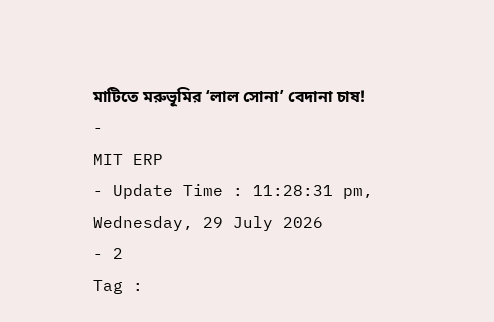মাটিতে মরুভূমির ‘লাল সোনা’ বেদানা চাষ!
-
MIT ERP
- Update Time : 11:28:31 pm, Wednesday, 29 July 2026
- 2
Tag :